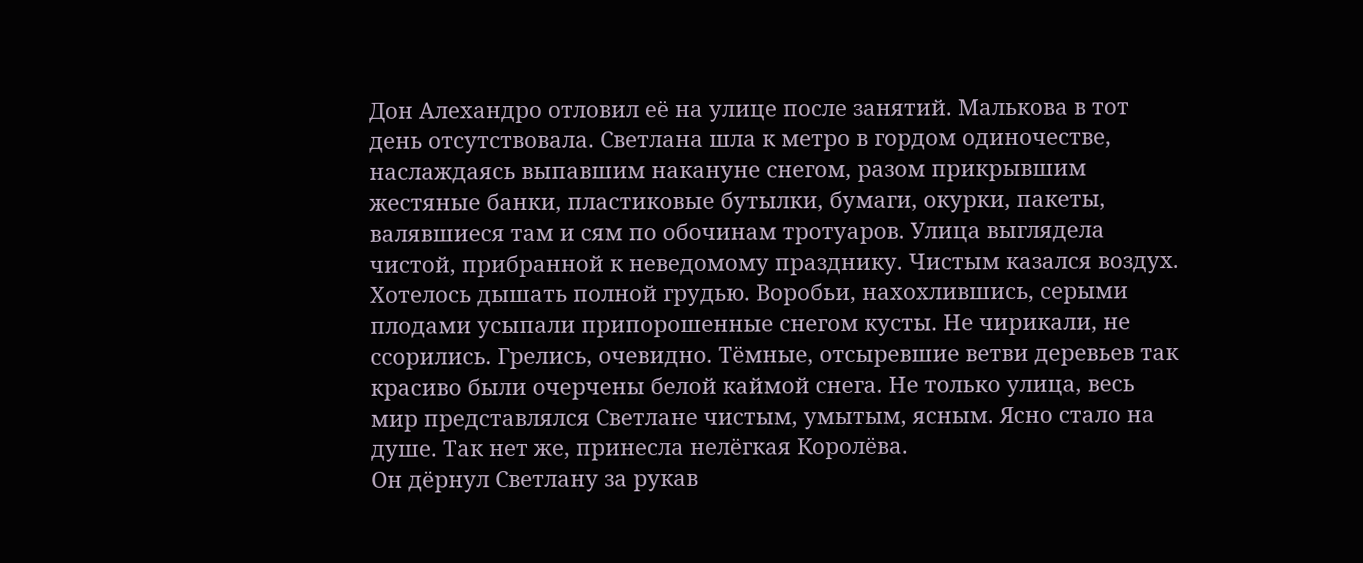Дон Алехандро отловил её на улице после занятий. Малькова в тот день отсутствовала. Светлана шла к метро в гордом одиночестве, наслаждаясь выпавшим накануне снегом, разом прикрывшим жестяные банки, пластиковые бутылки, бумаги, окурки, пакеты, валявшиеся там и сям по обочинам тротуаров. Улица выглядела чистой, прибранной к неведомому празднику. Чистым казался воздух. Хотелось дышать полной грудью. Воробьи, нахохлившись, серыми плодами усыпали припорошенные снегом кусты. Не чирикали, не ссорились. Грелись, очевидно. Тёмные, отсыревшие ветви деревьев так красиво были очерчены белой каймой снега. Не только улица, весь мир представлялся Светлане чистым, умытым, ясным. Ясно стало на душе. Так нет же, принесла нелёгкая Королёва.
Он дёрнул Светлану за рукав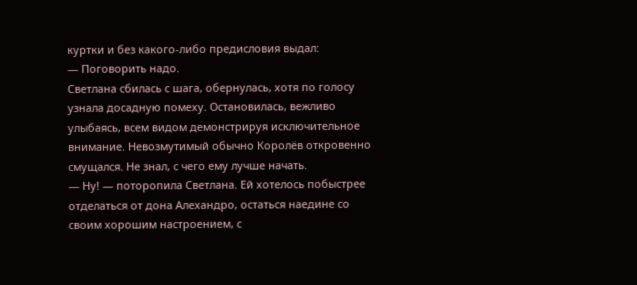куртки и без какого-либо предисловия выдал:
— Поговорить надо.
Светлана сбилась с шага, обернулась, хотя по голосу узнала досадную помеху. Остановилась, вежливо улыбаясь, всем видом демонстрируя исключительное внимание. Невозмутимый обычно Королёв откровенно смущался. Не знал, с чего ему лучше начать.
— Ну! — поторопила Светлана. Ей хотелось побыстрее отделаться от дона Алехандро, остаться наедине со своим хорошим настроением, с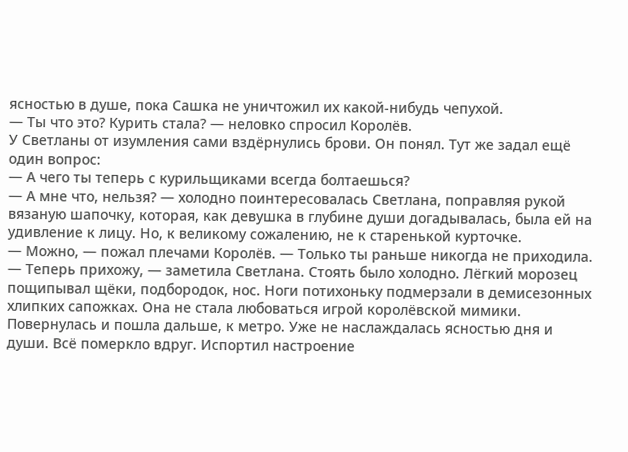ясностью в душе, пока Сашка не уничтожил их какой-нибудь чепухой.
— Ты что это? Курить стала? — неловко спросил Королёв.
У Светланы от изумления сами вздёрнулись брови. Он понял. Тут же задал ещё один вопрос:
— А чего ты теперь с курильщиками всегда болтаешься?
— А мне что, нельзя? — холодно поинтересовалась Светлана, поправляя рукой вязаную шапочку, которая, как девушка в глубине души догадывалась, была ей на удивление к лицу. Но, к великому сожалению, не к старенькой курточке.
— Можно, — пожал плечами Королёв. — Только ты раньше никогда не приходила.
— Теперь прихожу, — заметила Светлана. Стоять было холодно. Лёгкий морозец пощипывал щёки, подбородок, нос. Ноги потихоньку подмерзали в демисезонных хлипких сапожках. Она не стала любоваться игрой королёвской мимики. Повернулась и пошла дальше, к метро. Уже не наслаждалась ясностью дня и души. Всё померкло вдруг. Испортил настроение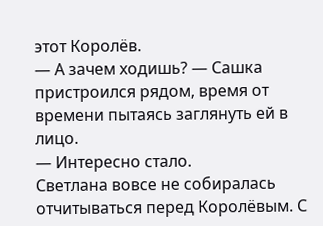этот Королёв.
— А зачем ходишь? — Сашка пристроился рядом, время от времени пытаясь заглянуть ей в лицо.
— Интересно стало.
Светлана вовсе не собиралась отчитываться перед Королёвым. С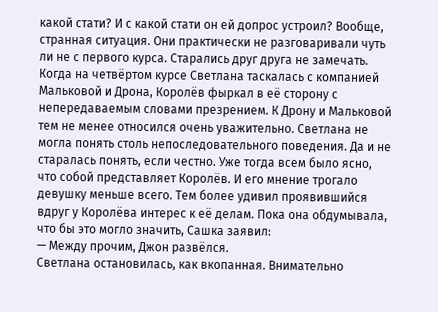какой стати? И с какой стати он ей допрос устроил? Вообще, странная ситуация. Они практически не разговаривали чуть ли не с первого курса. Старались друг друга не замечать. Когда на четвёртом курсе Светлана таскалась с компанией Мальковой и Дрона, Королёв фыркал в её сторону с непередаваемым словами презрением. К Дрону и Мальковой тем не менее относился очень уважительно. Светлана не могла понять столь непоследовательного поведения. Да и не старалась понять, если честно. Уже тогда всем было ясно, что собой представляет Королёв. И его мнение трогало девушку меньше всего. Тем более удивил проявившийся вдруг у Королёва интерес к её делам. Пока она обдумывала, что бы это могло значить, Сашка заявил:
— Между прочим, Джон развёлся.
Светлана остановилась, как вкопанная. Внимательно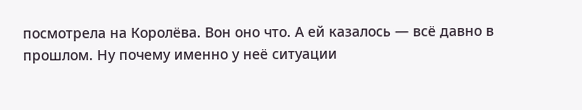посмотрела на Королёва. Вон оно что. А ей казалось — всё давно в прошлом. Ну почему именно у неё ситуации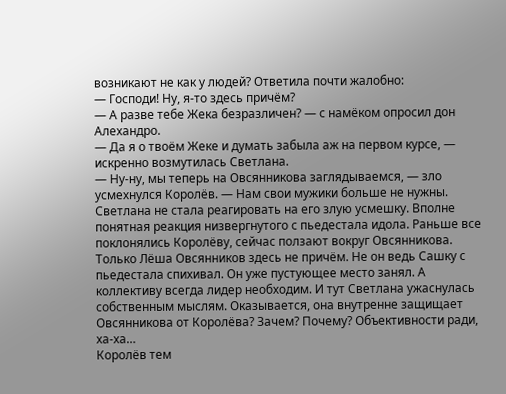возникают не как у людей? Ответила почти жалобно:
— Господи! Ну, я-то здесь причём?
— А разве тебе Жека безразличен? — с намёком опросил дон Алехандро.
— Да я о твоём Жеке и думать забыла аж на первом курсе, — искренно возмутилась Светлана.
— Ну-ну, мы теперь на Овсянникова заглядываемся, — зло усмехнулся Королёв. — Нам свои мужики больше не нужны.
Светлана не стала реагировать на его злую усмешку. Вполне понятная реакция низвергнутого с пьедестала идола. Раньше все поклонялись Королёву, сейчас ползают вокруг Овсянникова. Только Лёша Овсянников здесь не причём. Не он ведь Сашку с пьедестала спихивал. Он уже пустующее место занял. А коллективу всегда лидер необходим. И тут Светлана ужаснулась собственным мыслям. Оказывается, она внутренне защищает Овсянникова от Королёва? Зачем? Почему? Объективности ради, ха-ха…
Королёв тем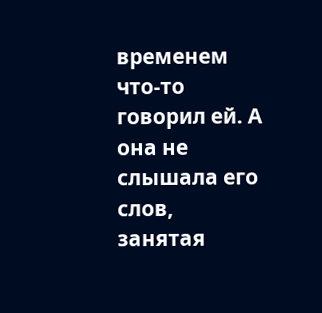временем что-то говорил ей. А она не слышала его слов, занятая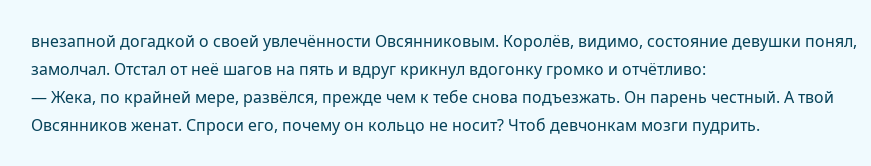внезапной догадкой о своей увлечённости Овсянниковым. Королёв, видимо, состояние девушки понял, замолчал. Отстал от неё шагов на пять и вдруг крикнул вдогонку громко и отчётливо:
— Жека, по крайней мере, развёлся, прежде чем к тебе снова подъезжать. Он парень честный. А твой Овсянников женат. Спроси его, почему он кольцо не носит? Чтоб девчонкам мозги пудрить.